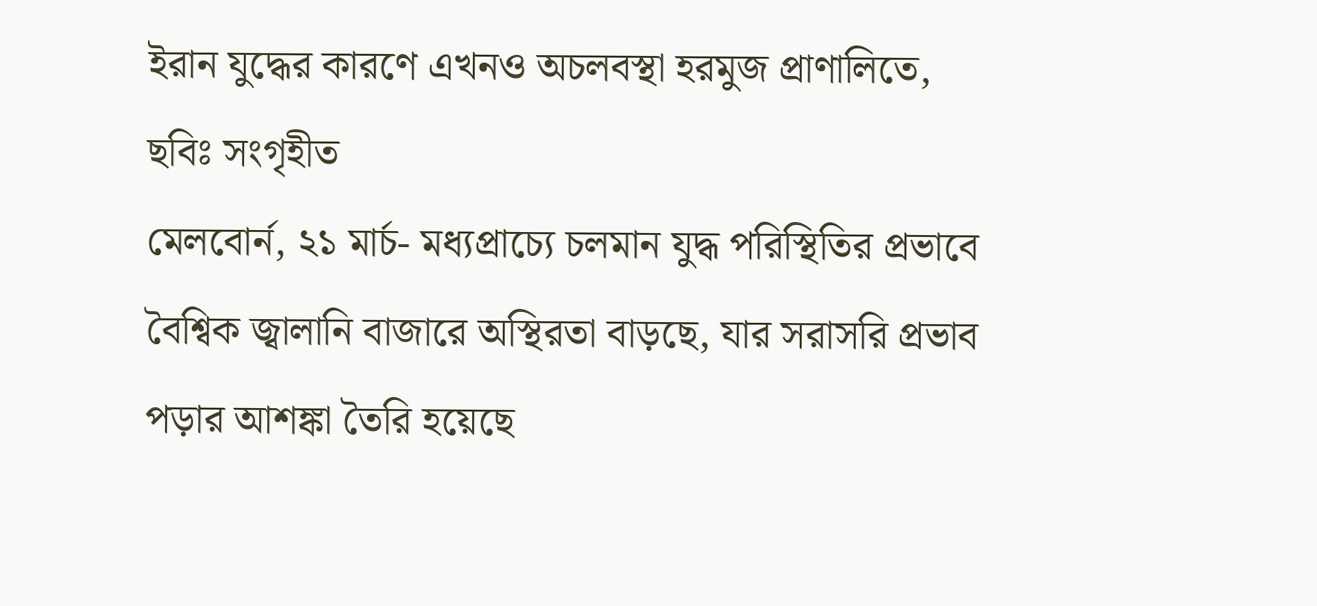ইরান যুদ্ধের কারণে এখনও অচলবস্থা হরমুজ প্রাণালিতে, ছবিঃ সংগৃহীত
মেলবোর্ন, ২১ মার্চ- মধ্যপ্রাচ্যে চলমান যুদ্ধ পরিস্থিতির প্রভাবে বৈশ্বিক জ্বালানি বাজারে অস্থিরতা বাড়ছে, যার সরাসরি প্রভাব পড়ার আশঙ্কা তৈরি হয়েছে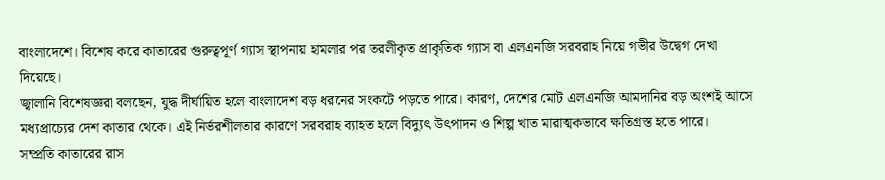বাংলাদেশে। বিশেষ করে কাতারের গুরুত্বপূর্ণ গ্যাস স্থাপনায় হামলার পর তরলীকৃত প্রাকৃতিক গ্যাস বা এলএনজি সরবরাহ নিয়ে গভীর উদ্বেগ দেখা দিয়েছে।
জ্বালানি বিশেষজ্ঞরা বলছেন, যুদ্ধ দীর্ঘায়িত হলে বাংলাদেশ বড় ধরনের সংকটে পড়তে পারে। কারণ, দেশের মোট এলএনজি আমদানির বড় অংশই আসে মধ্যপ্রাচ্যের দেশ কাতার থেকে। এই নির্ভরশীলতার কারণে সরবরাহ ব্যাহত হলে বিদ্যুৎ উৎপাদন ও শিল্প খাত মারাত্মকভাবে ক্ষতিগ্রস্ত হতে পারে।
সম্প্রতি কাতারের রাস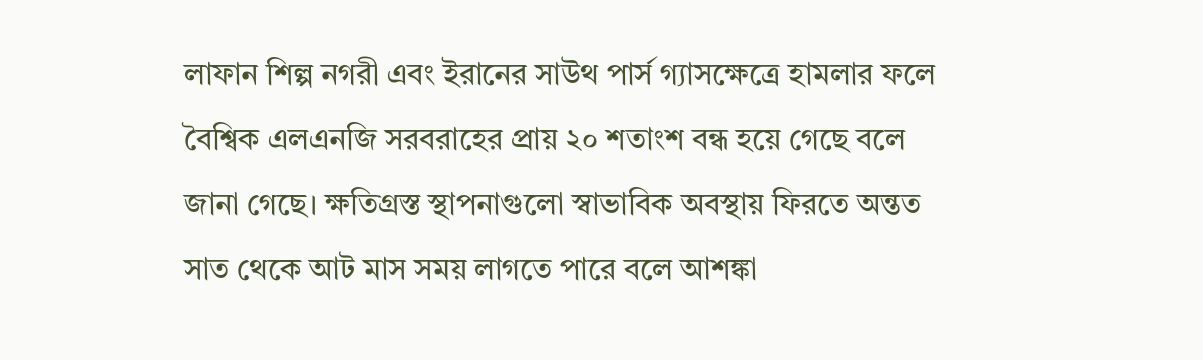লাফান শিল্প নগরী এবং ইরানের সাউথ পার্স গ্যাসক্ষেত্রে হামলার ফলে বৈশ্বিক এলএনজি সরবরাহের প্রায় ২০ শতাংশ বন্ধ হয়ে গেছে বলে জানা গেছে। ক্ষতিগ্রস্ত স্থাপনাগুলো স্বাভাবিক অবস্থায় ফিরতে অন্তত সাত থেকে আট মাস সময় লাগতে পারে বলে আশঙ্কা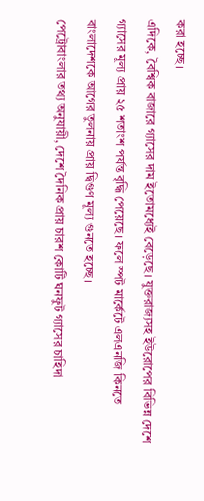করা হচ্ছে।
এদিকে, বৈশ্বিক বাজারে গ্যাসের দাম ইতোমধ্যেই বেড়েছে। যুক্তরাজ্যসহ ইউরোপের বিভিন্ন দেশে গ্যাসের মূল্য প্রায় ২৫ শতাংশ পর্যন্ত বৃদ্ধি পেয়েছে। ফলে স্পট মার্কেটে এলএনজি কিনতে বাংলাদেশকে আগের তুলনায় প্রায় দ্বিগুণ মূল্য গুনতে হচ্ছে।
পেট্রোবাংলার তথ্য অনুযায়ী, দেশে দৈনিক প্রায় চারশ কোটি ঘনফুট গ্যাসের চাহিদা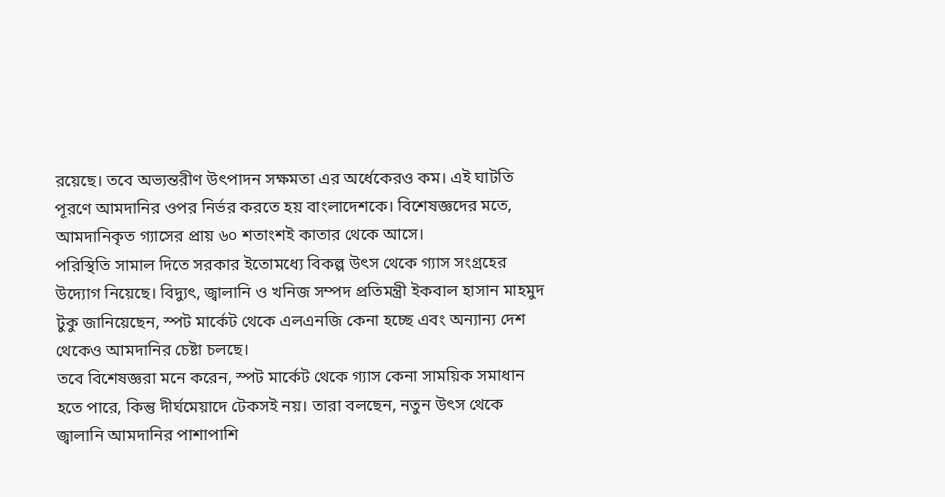রয়েছে। তবে অভ্যন্তরীণ উৎপাদন সক্ষমতা এর অর্ধেকেরও কম। এই ঘাটতি পূরণে আমদানির ওপর নির্ভর করতে হয় বাংলাদেশকে। বিশেষজ্ঞদের মতে, আমদানিকৃত গ্যাসের প্রায় ৬০ শতাংশই কাতার থেকে আসে।
পরিস্থিতি সামাল দিতে সরকার ইতোমধ্যে বিকল্প উৎস থেকে গ্যাস সংগ্রহের উদ্যোগ নিয়েছে। বিদ্যুৎ, জ্বালানি ও খনিজ সম্পদ প্রতিমন্ত্রী ইকবাল হাসান মাহমুদ টুকু জানিয়েছেন, স্পট মার্কেট থেকে এলএনজি কেনা হচ্ছে এবং অন্যান্য দেশ থেকেও আমদানির চেষ্টা চলছে।
তবে বিশেষজ্ঞরা মনে করেন, স্পট মার্কেট থেকে গ্যাস কেনা সাময়িক সমাধান হতে পারে, কিন্তু দীর্ঘমেয়াদে টেকসই নয়। তারা বলছেন, নতুন উৎস থেকে জ্বালানি আমদানির পাশাপাশি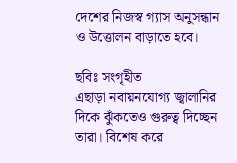দেশের নিজস্ব গ্যাস অনুসন্ধান ও উত্তোলন বাড়াতে হবে।

ছবিঃ সংগৃহীত
এছাড়া নবায়নযোগ্য জ্বালানির দিকে ঝুঁকতেও গুরুত্ব দিচ্ছেন তারা। বিশেষ করে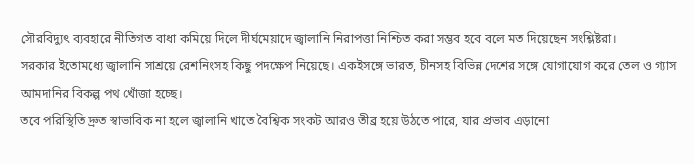সৌরবিদ্যুৎ ব্যবহারে নীতিগত বাধা কমিয়ে দিলে দীর্ঘমেয়াদে জ্বালানি নিরাপত্তা নিশ্চিত করা সম্ভব হবে বলে মত দিয়েছেন সংশ্লিষ্টরা।
সরকার ইতোমধ্যে জ্বালানি সাশ্রয়ে রেশনিংসহ কিছু পদক্ষেপ নিয়েছে। একইসঙ্গে ভারত, চীনসহ বিভিন্ন দেশের সঙ্গে যোগাযোগ করে তেল ও গ্যাস আমদানির বিকল্প পথ খোঁজা হচ্ছে।
তবে পরিস্থিতি দ্রুত স্বাভাবিক না হলে জ্বালানি খাতে বৈশ্বিক সংকট আরও তীব্র হয়ে উঠতে পারে, যার প্রভাব এড়ানো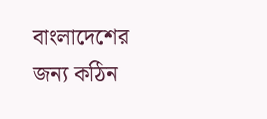বাংলাদেশের জন্য কঠিন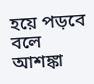হয়ে পড়বে বলে আশঙ্কা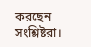করছেন সংশ্লিষ্টরা।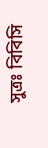সুত্রঃ বিবিসি